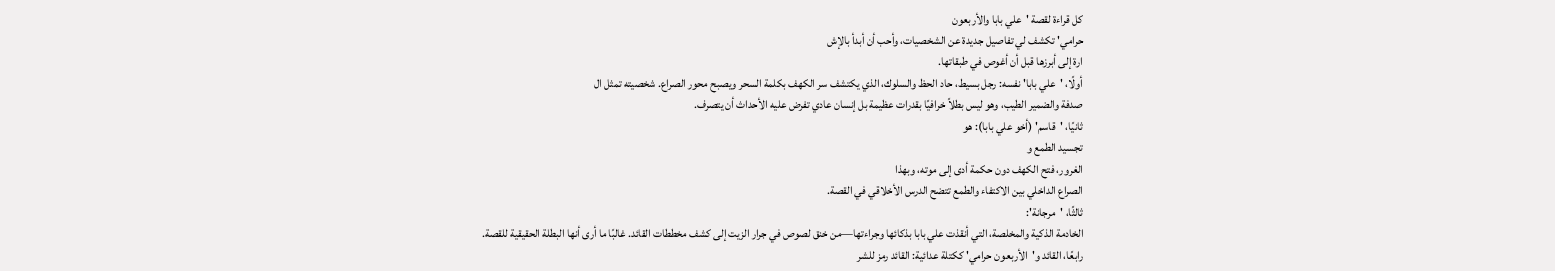كل قراءة لقصة 'علي بابا والأربعون
حرامي' تكشف لي تفاصيل جديدة عن الشخصيات، وأحب أن أبدأ بالإش
ارة إلى أبرزها قبل أن أغوص في طبقاتها.
أولًا، 'علي بابا' نفسه: رجل بسيط، حاد الحظ والسلوك، الذي يكتشف سر الكهف بكلمة السحر ويصبح محور الصراع. شخصيته تمثل ال
صدفة والضمير الطيب، وهو ليس بطلاً خرافيًا بقدرات عظيمة بل إنسان عادي تفرض عليه الأحداث أن يتصرف.
ثانيًا، 'قاسم' (أخو علي بابا): هو
تجسيد الطمع و
الغرور، فتح الكهف دون حكمة أدى إلى موته، وبهذا
الصراع الداخلي بين الاكتفاء والطمع تتضح الدرس الأخلاقي في القصة.
ثالثًا، 'مرجانة':
الخادمة الذكية والمخلصة، التي أنقذت علي بابا بذكائها وجراءتها—من خنق لصوص في جرار الزيت إلى كشف مخططات القائد. غالبًا ما أرى أنها البطلة الحقيقية للقصة.
رابعًا، القائد و'الأربعون حرامي' ككتلة عدائية: القائد رمز للشر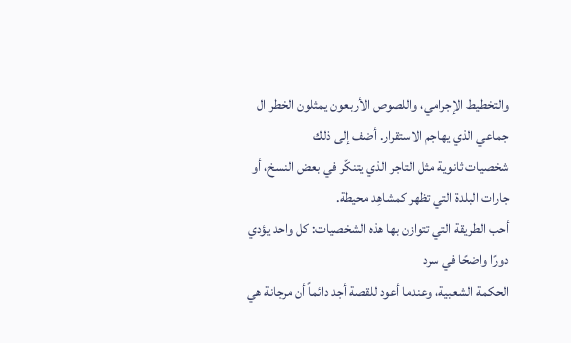والتخطيط الإجرامي، واللصوص الأربعون يمثلون الخطر ال
جماعي الذي يهاجم الاستقرار. أضف إلى ذلك
شخصيات ثانوية مثل التاجر الذي يتنكّر في بعض النسخ، أو جارات البلدة التي تظهر كمشاهِد محيطة.
أحب الطريقة التي تتوازن بها هذه الشخصيات: كل واحد يؤدي دورًا واضحًا في سرد
الحكمة الشعبية، وعندما أعود للقصة أجد دائماً أن مرجانة هي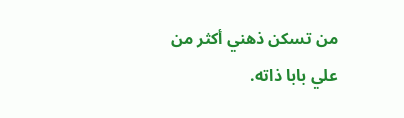من تسكن ذهني أكثر من علي بابا ذاته.